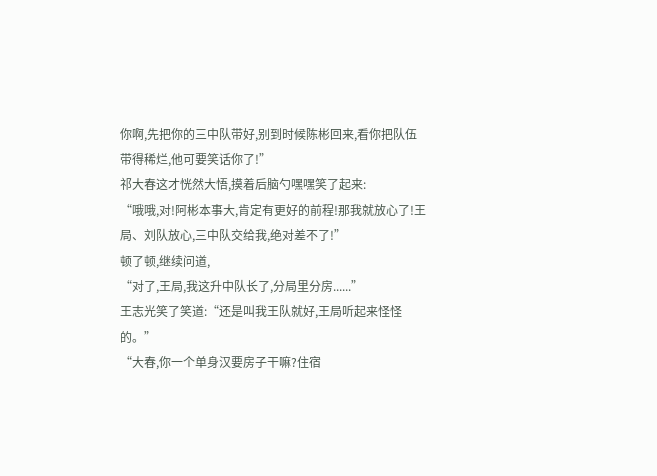你啊,先把你的三中队带好,别到时候陈彬回来,看你把队伍带得稀烂,他可要笑话你了!”
祁大春这才恍然大悟,摸着后脑勺嘿嘿笑了起来:
“哦哦,对!阿彬本事大,肯定有更好的前程!那我就放心了!王局、刘队放心,三中队交给我,绝对差不了!”
顿了顿,继续问道,
“对了,王局,我这升中队长了,分局里分房......”
王志光笑了笑道:“还是叫我王队就好,王局听起来怪怪的。”
“大春,你一个单身汉要房子干嘛?住宿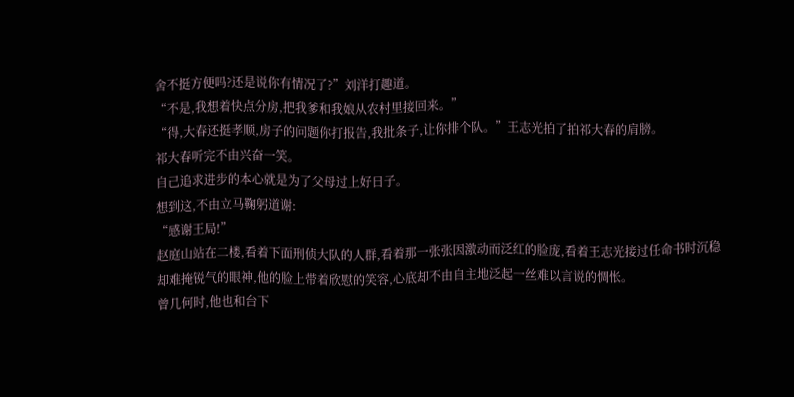舍不挺方便吗?还是说你有情况了?”刘洋打趣道。
“不是,我想着快点分房,把我爹和我娘从农村里接回来。”
“得,大春还挺孝顺,房子的问题你打报告,我批条子,让你排个队。”王志光拍了拍祁大春的肩膀。
祁大春听完不由兴奋一笑。
自己追求进步的本心就是为了父母过上好日子。
想到这,不由立马鞠躬道谢:
“感谢王局!”
赵庭山站在二楼,看着下面刑侦大队的人群,看着那一张张因激动而泛红的脸庞,看着王志光接过任命书时沉稳却难掩锐气的眼神,他的脸上带着欣慰的笑容,心底却不由自主地泛起一丝难以言说的惆怅。
曾几何时,他也和台下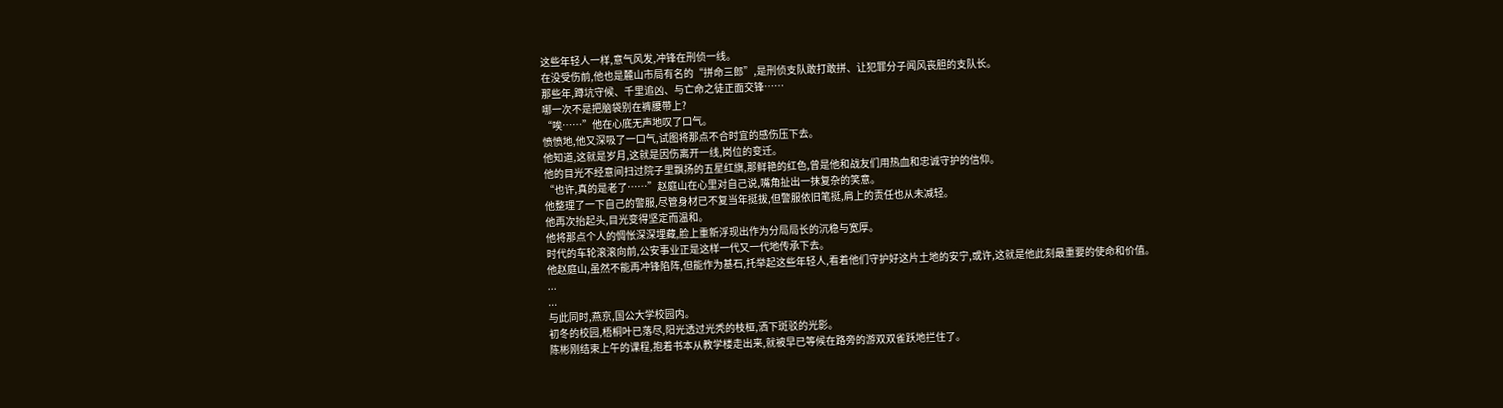这些年轻人一样,意气风发,冲锋在刑侦一线。
在没受伤前,他也是麓山市局有名的“拼命三郎”,是刑侦支队敢打敢拼、让犯罪分子闻风丧胆的支队长。
那些年,蹲坑守候、千里追凶、与亡命之徒正面交锋……
哪一次不是把脑袋别在裤腰带上?
“唉……”他在心底无声地叹了口气。
愤愤地,他又深吸了一口气,试图将那点不合时宜的感伤压下去。
他知道,这就是岁月,这就是因伤离开一线,岗位的变迁。
他的目光不经意间扫过院子里飘扬的五星红旗,那鲜艳的红色,曾是他和战友们用热血和忠诚守护的信仰。
“也许,真的是老了……”赵庭山在心里对自己说,嘴角扯出一抹复杂的笑意。
他整理了一下自己的警服,尽管身材已不复当年挺拔,但警服依旧笔挺,肩上的责任也从未减轻。
他再次抬起头,目光变得坚定而温和。
他将那点个人的惆怅深深埋藏,脸上重新浮现出作为分局局长的沉稳与宽厚。
时代的车轮滚滚向前,公安事业正是这样一代又一代地传承下去。
他赵庭山,虽然不能再冲锋陷阵,但能作为基石,托举起这些年轻人,看着他们守护好这片土地的安宁,或许,这就是他此刻最重要的使命和价值。
...
...
与此同时,燕京,国公大学校园内。
初冬的校园,梧桐叶已落尽,阳光透过光秃的枝桠,洒下斑驳的光影。
陈彬刚结束上午的课程,抱着书本从教学楼走出来,就被早已等候在路旁的游双双雀跃地拦住了。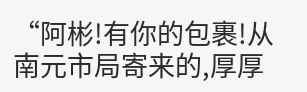“阿彬!有你的包裹!从南元市局寄来的,厚厚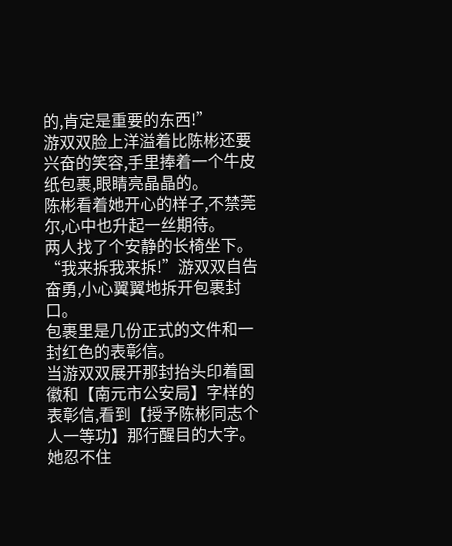的,肯定是重要的东西!”
游双双脸上洋溢着比陈彬还要兴奋的笑容,手里捧着一个牛皮纸包裹,眼睛亮晶晶的。
陈彬看着她开心的样子,不禁莞尔,心中也升起一丝期待。
两人找了个安静的长椅坐下。
“我来拆我来拆!”游双双自告奋勇,小心翼翼地拆开包裹封口。
包裹里是几份正式的文件和一封红色的表彰信。
当游双双展开那封抬头印着国徽和【南元市公安局】字样的表彰信,看到【授予陈彬同志个人一等功】那行醒目的大字。
她忍不住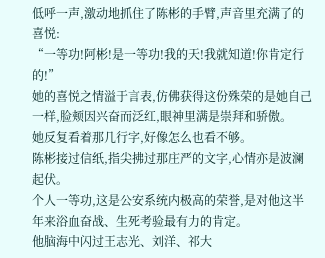低呼一声,激动地抓住了陈彬的手臂,声音里充满了的喜悦:
“一等功!阿彬!是一等功!我的天!我就知道!你肯定行的!”
她的喜悦之情溢于言表,仿佛获得这份殊荣的是她自己一样,脸颊因兴奋而泛红,眼神里满是崇拜和骄傲。
她反复看着那几行字,好像怎么也看不够。
陈彬接过信纸,指尖拂过那庄严的文字,心情亦是波澜起伏。
个人一等功,这是公安系统内极高的荣誉,是对他这半年来浴血奋战、生死考验最有力的肯定。
他脑海中闪过王志光、刘洋、祁大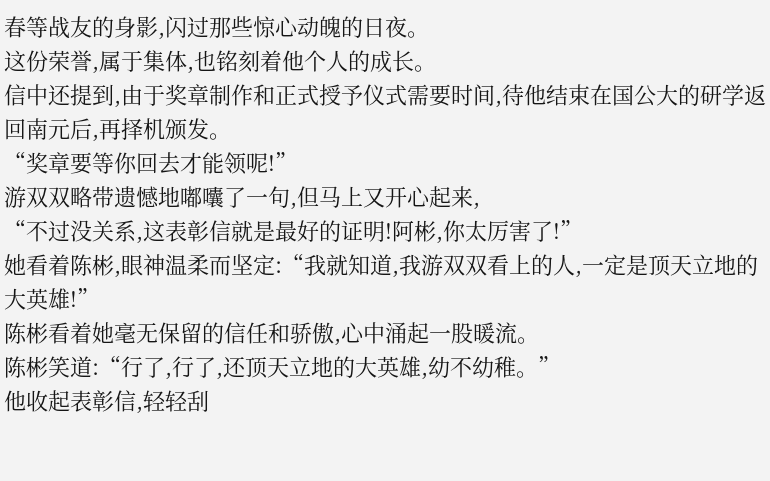春等战友的身影,闪过那些惊心动魄的日夜。
这份荣誉,属于集体,也铭刻着他个人的成长。
信中还提到,由于奖章制作和正式授予仪式需要时间,待他结束在国公大的研学返回南元后,再择机颁发。
“奖章要等你回去才能领呢!”
游双双略带遗憾地嘟囔了一句,但马上又开心起来,
“不过没关系,这表彰信就是最好的证明!阿彬,你太厉害了!”
她看着陈彬,眼神温柔而坚定:“我就知道,我游双双看上的人,一定是顶天立地的大英雄!”
陈彬看着她毫无保留的信任和骄傲,心中涌起一股暖流。
陈彬笑道:“行了,行了,还顶天立地的大英雄,幼不幼稚。”
他收起表彰信,轻轻刮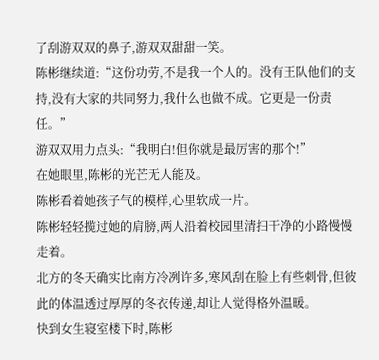了刮游双双的鼻子,游双双甜甜一笑。
陈彬继续道:“这份功劳,不是我一个人的。没有王队他们的支持,没有大家的共同努力,我什么也做不成。它更是一份责任。”
游双双用力点头:“我明白!但你就是最厉害的那个!”
在她眼里,陈彬的光芒无人能及。
陈彬看着她孩子气的模样,心里软成一片。
陈彬轻轻揽过她的肩膀,两人沿着校园里清扫干净的小路慢慢走着。
北方的冬天确实比南方冷冽许多,寒风刮在脸上有些刺骨,但彼此的体温透过厚厚的冬衣传递,却让人觉得格外温暖。
快到女生寝室楼下时,陈彬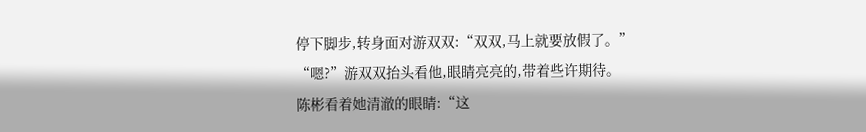停下脚步,转身面对游双双:“双双,马上就要放假了。”
“嗯?”游双双抬头看他,眼睛亮亮的,带着些许期待。
陈彬看着她清澈的眼睛:“这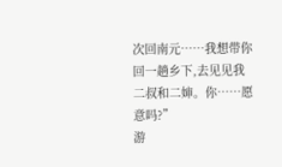次回南元……我想带你回一趟乡下,去见见我二叔和二婶。你……愿意吗?”
游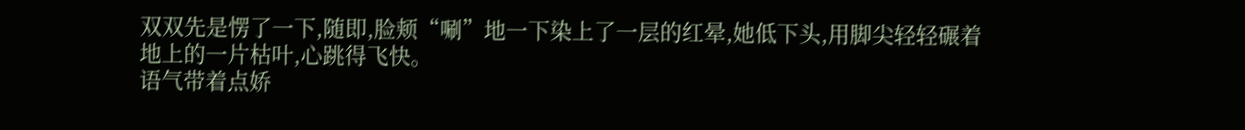双双先是愣了一下,随即,脸颊“唰”地一下染上了一层的红晕,她低下头,用脚尖轻轻碾着地上的一片枯叶,心跳得飞快。
语气带着点娇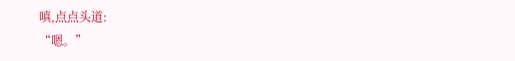嗔,点点头道:
“嗯。”